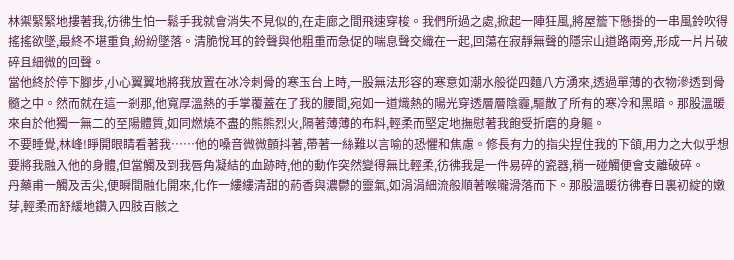林禦緊緊地摟著我,彷彿生怕一鬆手我就會消失不見似的,在走廊之間飛速穿梭。我們所過之處,掀起一陣狂風,將屋簷下懸掛的一串風鈴吹得搖搖欲墜,最終不堪重負,紛紛墜落。清脆悅耳的鈴聲與他粗重而急促的喘息聲交織在一起,回蕩在寂靜無聲的隱宗山道路兩旁,形成一片片破碎且細微的回聲。
當他終於停下腳步,小心翼翼地將我放置在冰冷刺骨的寒玉台上時,一股無法形容的寒意如潮水般從四麵八方湧來,透過單薄的衣物滲透到骨髓之中。然而就在這一剎那,他寬厚溫熱的手掌覆蓋在了我的腰間,宛如一道熾熱的陽光穿透層層陰霾,驅散了所有的寒冷和黑暗。那股溫暖來自於他獨一無二的至陽體質,如同燃燒不盡的熊熊烈火,隔著薄薄的布料,輕柔而堅定地撫慰著我飽受折磨的身軀。
不要睡覺,林峰!睜開眼睛看著我……他的嗓音微微顫抖著,帶著一絲難以言喻的恐懼和焦慮。修長有力的指尖捏住我的下頜,用力之大似乎想要將我融入他的身體,但當觸及到我唇角凝結的血跡時,他的動作突然變得無比輕柔,彷彿我是一件易碎的瓷器,稍一碰觸便會支離破碎。
丹藥甫一觸及舌尖,便瞬間融化開來,化作一縷縷清甜的葯香與濃鬱的靈氣,如涓涓細流般順著喉嚨滑落而下。那股溫暖彷彿春日裏初綻的嫩芽,輕柔而舒緩地鑽入四肢百骸之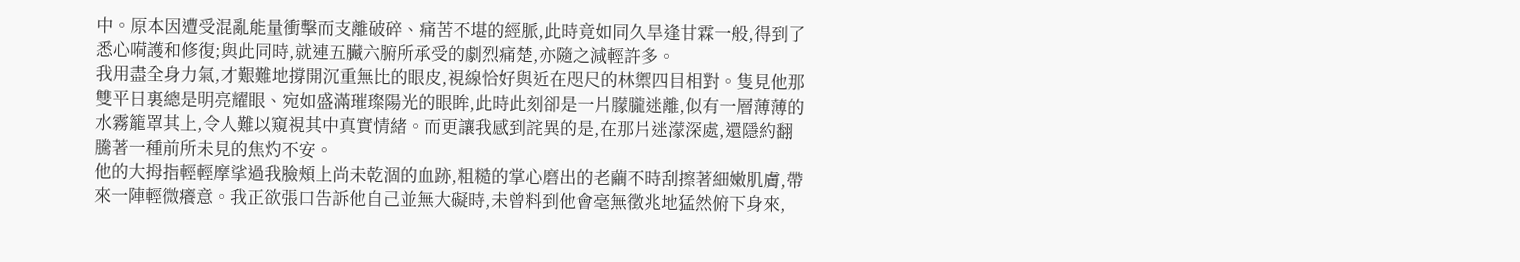中。原本因遭受混亂能量衝擊而支離破碎、痛苦不堪的經脈,此時竟如同久旱逢甘霖一般,得到了悉心嗬護和修復;與此同時,就連五臟六腑所承受的劇烈痛楚,亦隨之減輕許多。
我用盡全身力氣,才艱難地撐開沉重無比的眼皮,視線恰好與近在咫尺的林禦四目相對。隻見他那雙平日裏總是明亮耀眼、宛如盛滿璀璨陽光的眼眸,此時此刻卻是一片朦朧迷離,似有一層薄薄的水霧籠罩其上,令人難以窺視其中真實情緒。而更讓我感到詫異的是,在那片迷濛深處,還隱約翻騰著一種前所未見的焦灼不安。
他的大拇指輕輕摩挲過我臉頰上尚未乾涸的血跡,粗糙的掌心磨出的老繭不時刮擦著細嫩肌膚,帶來一陣輕微癢意。我正欲張口告訴他自己並無大礙時,未曾料到他會毫無徵兆地猛然俯下身來,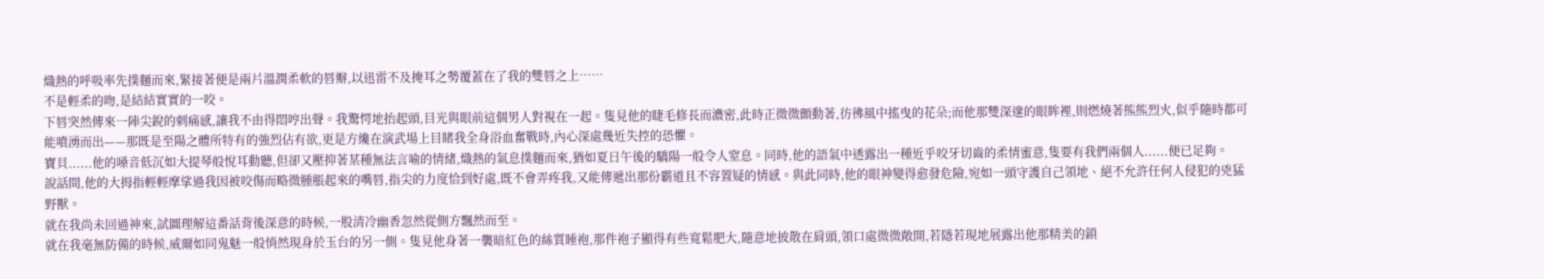熾熱的呼吸率先撲麵而來,緊接著便是兩片溫潤柔軟的唇瓣,以迅雷不及掩耳之勢覆蓋在了我的雙唇之上……
不是輕柔的吻,是結結實實的一咬。
下唇突然傳來一陣尖銳的刺痛感,讓我不由得悶哼出聲。我驚愕地抬起頭,目光與眼前這個男人對視在一起。隻見他的睫毛修長而濃密,此時正微微顫動著,彷彿風中搖曳的花朵;而他那雙深邃的眼眸裡,則燃燒著熊熊烈火,似乎隨時都可能噴湧而出——那既是至陽之體所特有的強烈佔有欲,更是方纔在演武場上目睹我全身浴血奮戰時,內心深處幾近失控的恐懼。
寶貝......他的嗓音低沉如大提琴般悅耳動聽,但卻又壓抑著某種無法言喻的情緒,熾熱的氣息撲麵而來,猶如夏日午後的驕陽一般令人窒息。同時,他的語氣中透露出一種近乎咬牙切齒的柔情蜜意,隻要有我們兩個人......便已足夠。
說話間,他的大拇指輕輕摩挲過我因被咬傷而略微腫脹起來的嘴唇,指尖的力度恰到好處,既不會弄疼我,又能傳遞出那份霸道且不容置疑的情感。與此同時,他的眼神變得愈發危險,宛如一頭守護自己領地、絕不允許任何人侵犯的兇猛野獸。
就在我尚未回過神來,試圖理解這番話背後深意的時候,一股清冷幽香忽然從側方飄然而至。
就在我毫無防備的時候,威爾如同鬼魅一般悄然現身於玉台的另一側。隻見他身著一襲暗紅色的絲質睡袍,那件袍子顯得有些寬鬆肥大,隨意地披散在肩頭,領口處微微敞開,若隱若現地展露出他那精美的鎖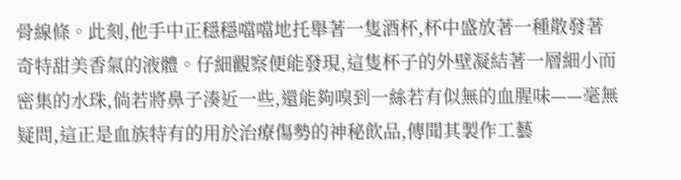骨線條。此刻,他手中正穩穩噹噹地托舉著一隻酒杯,杯中盛放著一種散發著奇特甜美香氣的液體。仔細觀察便能發現,這隻杯子的外壁凝結著一層細小而密集的水珠,倘若將鼻子湊近一些,還能夠嗅到一絲若有似無的血腥味——毫無疑問,這正是血族特有的用於治療傷勢的神秘飲品,傳聞其製作工藝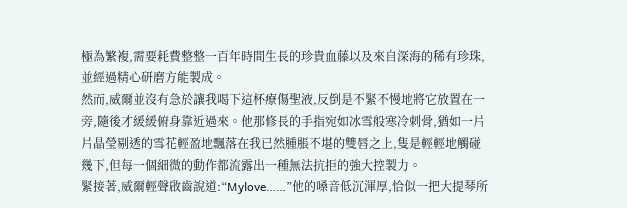極為繁複,需要耗費整整一百年時間生長的珍貴血藤以及來自深海的稀有珍珠,並經過精心研磨方能製成。
然而,威爾並沒有急於讓我喝下這杯療傷聖液,反倒是不緊不慢地將它放置在一旁,隨後才緩緩俯身靠近過來。他那修長的手指宛如冰雪般寒冷刺骨,猶如一片片晶瑩剔透的雪花輕盈地飄落在我已然腫脹不堪的雙唇之上,隻是輕輕地觸碰幾下,但每一個細微的動作都流露出一種無法抗拒的強大控製力。
緊接著,威爾輕聲啟齒說道:“Mylove……”他的嗓音低沉渾厚,恰似一把大提琴所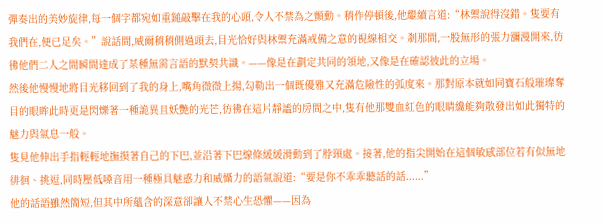彈奏出的美妙旋律,每一個字都宛如重鎚敲擊在我的心頭,令人不禁為之顫動。稍作停頓後,他繼續言道:“林禦說得沒錯。隻要有我們在,便已足矣。”說話間,威爾稍稍側過頭去,目光恰好與林禦充滿戒備之意的視線相交。剎那間,一股無形的張力瀰漫開來,彷彿他們二人之間瞬間達成了某種無需言語的默契共識。——像是在劃定共同的領地,又像是在確認彼此的立場。
然後他慢慢地將目光移回到了我的身上,嘴角微微上揚,勾勒出一個既優雅又充滿危險性的弧度來。那對原本就如同寶石般璀璨奪目的眼眸此時更是閃爍著一種詭異且妖艷的光芒,彷彿在這片靜謐的房間之中,隻有他那雙血紅色的眼睛纔能夠散發出如此獨特的魅力與氣息一般。
隻見他伸出手指輕輕地撫摸著自己的下巴,並沿著下巴線條緩緩滑動到了脖頸處。接著,他的指尖開始在這個敏感部位若有似無地徘徊、挑逗,同時壓低嗓音用一種極具魅惑力和威懾力的語氣說道:“要是你不乖乖聽話的話......”
他的話語雖然簡短,但其中所蘊含的深意卻讓人不禁心生恐懼——因為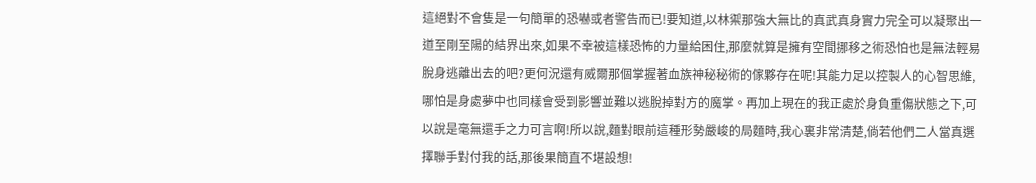這絕對不會隻是一句簡單的恐嚇或者警告而已!要知道,以林禦那強大無比的真武真身實力完全可以凝聚出一道至剛至陽的結界出來,如果不幸被這樣恐怖的力量給困住,那麼就算是擁有空間挪移之術恐怕也是無法輕易脫身逃離出去的吧?更何況還有威爾那個掌握著血族神秘秘術的傢夥存在呢!其能力足以控製人的心智思維,哪怕是身處夢中也同樣會受到影響並難以逃脫掉對方的魔掌。再加上現在的我正處於身負重傷狀態之下,可以說是毫無還手之力可言啊!所以說,麵對眼前這種形勢嚴峻的局麵時,我心裏非常清楚,倘若他們二人當真選擇聯手對付我的話,那後果簡直不堪設想!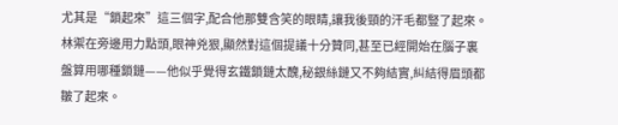尤其是“鎖起來”這三個字,配合他那雙含笑的眼睛,讓我後頸的汗毛都豎了起來。
林禦在旁邊用力點頭,眼神兇狠,顯然對這個提議十分贊同,甚至已經開始在腦子裏盤算用哪種鎖鏈——他似乎覺得玄鐵鎖鏈太醜,秘銀絲鏈又不夠結實,糾結得眉頭都皺了起來。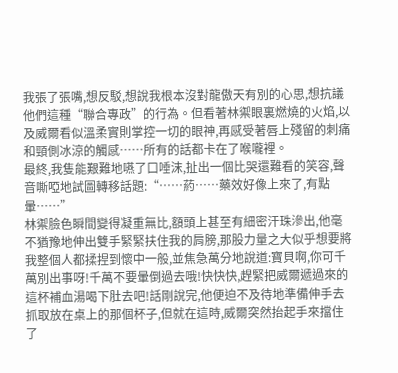我張了張嘴,想反駁,想說我根本沒對龍傲天有別的心思,想抗議他們這種“聯合專政”的行為。但看著林禦眼裏燃燒的火焰,以及威爾看似溫柔實則掌控一切的眼神,再感受著唇上殘留的刺痛和頸側冰涼的觸感……所有的話都卡在了喉嚨裡。
最終,我隻能艱難地嚥了口唾沫,扯出一個比哭還難看的笑容,聲音嘶啞地試圖轉移話題:“……葯……藥效好像上來了,有點暈……”
林禦臉色瞬間變得凝重無比,額頭上甚至有細密汗珠滲出,他毫不猶豫地伸出雙手緊緊扶住我的肩膀,那股力量之大似乎想要將我整個人都揉捏到懷中一般,並焦急萬分地說道:寶貝啊,你可千萬別出事呀!千萬不要暈倒過去哦!快快快,趕緊把威爾遞過來的這杯補血湯喝下肚去吧!話剛說完,他便迫不及待地準備伸手去抓取放在桌上的那個杯子,但就在這時,威爾突然抬起手來擋住了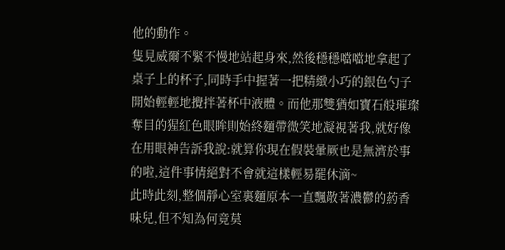他的動作。
隻見威爾不緊不慢地站起身來,然後穩穩噹噹地拿起了桌子上的杯子,同時手中握著一把精緻小巧的銀色勺子開始輕輕地攪拌著杯中液體。而他那雙猶如寶石般璀璨奪目的猩紅色眼眸則始終麵帶微笑地凝視著我,就好像在用眼神告訴我說:就算你現在假裝暈厥也是無濟於事的啦,這件事情絕對不會就這樣輕易罷休滴~
此時此刻,整個靜心室裏麵原本一直飄散著濃鬱的葯香味兒,但不知為何竟莫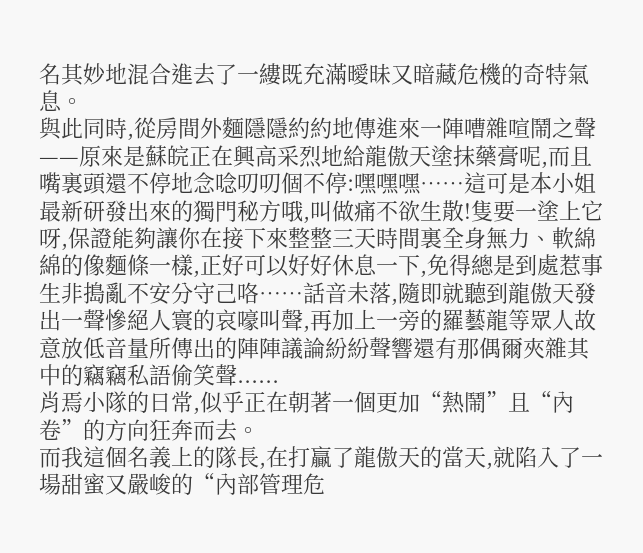名其妙地混合進去了一縷既充滿曖昧又暗藏危機的奇特氣息。
與此同時,從房間外麵隱隱約約地傳進來一陣嘈雜喧鬧之聲——原來是蘇皖正在興高采烈地給龍傲天塗抹藥膏呢,而且嘴裏頭還不停地念唸叨叨個不停:嘿嘿嘿……這可是本小姐最新研發出來的獨門秘方哦,叫做痛不欲生散!隻要一塗上它呀,保證能夠讓你在接下來整整三天時間裏全身無力、軟綿綿的像麵條一樣,正好可以好好休息一下,免得總是到處惹事生非搗亂不安分守己咯……話音未落,隨即就聽到龍傲天發出一聲慘絕人寰的哀嚎叫聲,再加上一旁的羅藝龍等眾人故意放低音量所傳出的陣陣議論紛紛聲響還有那偶爾夾雜其中的竊竊私語偷笑聲......
肖焉小隊的日常,似乎正在朝著一個更加“熱鬧”且“內卷”的方向狂奔而去。
而我這個名義上的隊長,在打贏了龍傲天的當天,就陷入了一場甜蜜又嚴峻的“內部管理危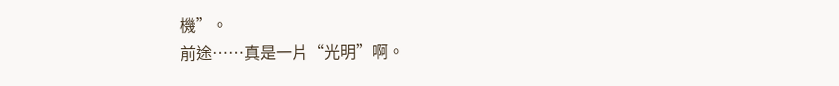機”。
前途……真是一片“光明”啊。